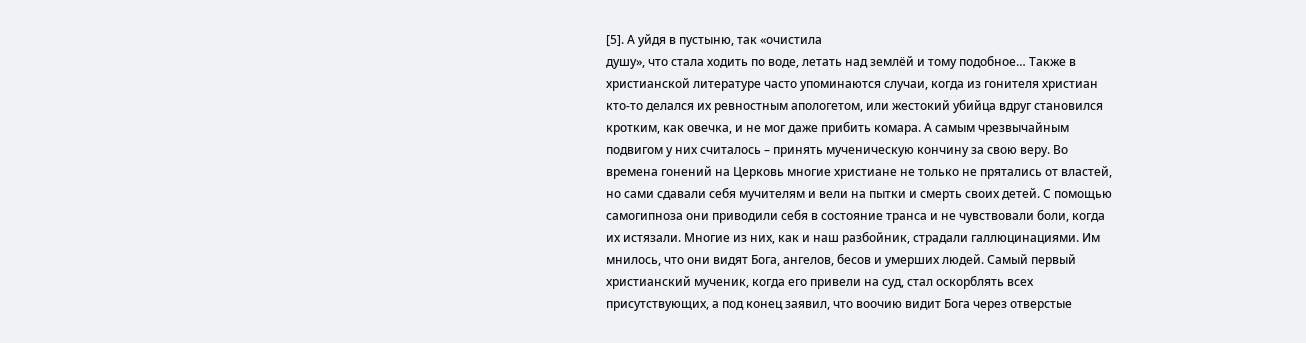[5]. А уйдя в пустыню, так «очистила
душу», что стала ходить по воде, летать над землёй и тому подобное… Также в
христианской литературе часто упоминаются случаи, когда из гонителя христиан
кто-то делался их ревностным апологетом, или жестокий убийца вдруг становился
кротким, как овечка, и не мог даже прибить комара. А самым чрезвычайным
подвигом у них считалось – принять мученическую кончину за свою веру. Во
времена гонений на Церковь многие христиане не только не прятались от властей,
но сами сдавали себя мучителям и вели на пытки и смерть своих детей. С помощью
самогипноза они приводили себя в состояние транса и не чувствовали боли, когда
их истязали. Многие из них, как и наш разбойник, страдали галлюцинациями. Им
мнилось, что они видят Бога, ангелов, бесов и умерших людей. Самый первый
христианский мученик, когда его привели на суд, стал оскорблять всех
присутствующих, а под конец заявил, что воочию видит Бога через отверстые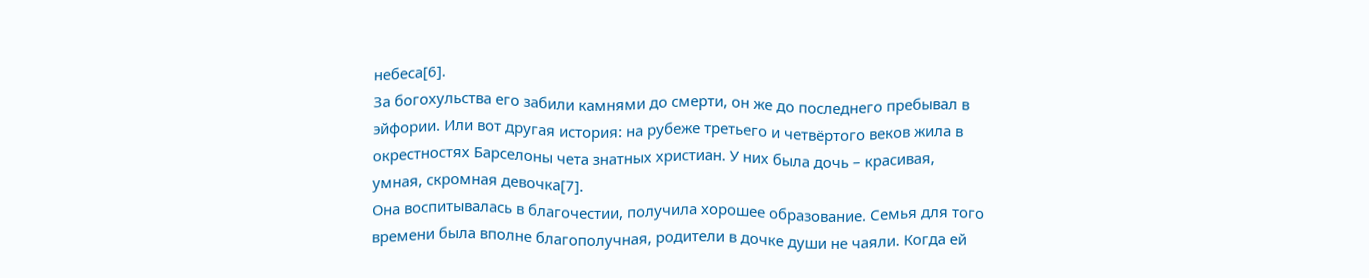небеса[6].
За богохульства его забили камнями до смерти, он же до последнего пребывал в
эйфории. Или вот другая история: на рубеже третьего и четвёртого веков жила в
окрестностях Барселоны чета знатных христиан. У них была дочь – красивая,
умная, скромная девочка[7].
Она воспитывалась в благочестии, получила хорошее образование. Семья для того
времени была вполне благополучная, родители в дочке души не чаяли. Когда ей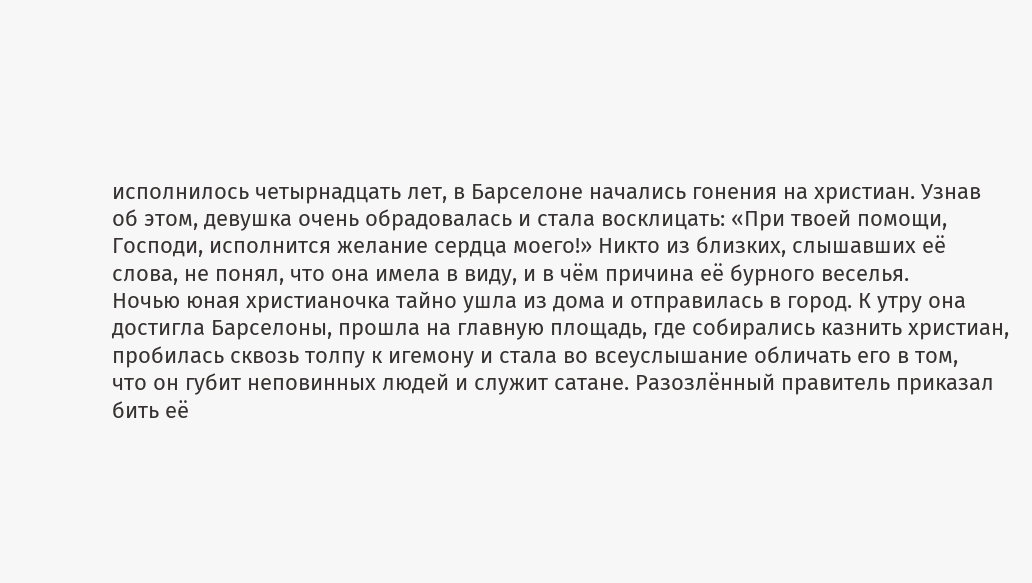исполнилось четырнадцать лет, в Барселоне начались гонения на христиан. Узнав
об этом, девушка очень обрадовалась и стала восклицать: «При твоей помощи,
Господи, исполнится желание сердца моего!» Никто из близких, слышавших её
слова, не понял, что она имела в виду, и в чём причина её бурного веселья.
Ночью юная христианочка тайно ушла из дома и отправилась в город. К утру она
достигла Барселоны, прошла на главную площадь, где собирались казнить христиан,
пробилась сквозь толпу к игемону и стала во всеуслышание обличать его в том,
что он губит неповинных людей и служит сатане. Разозлённый правитель приказал
бить её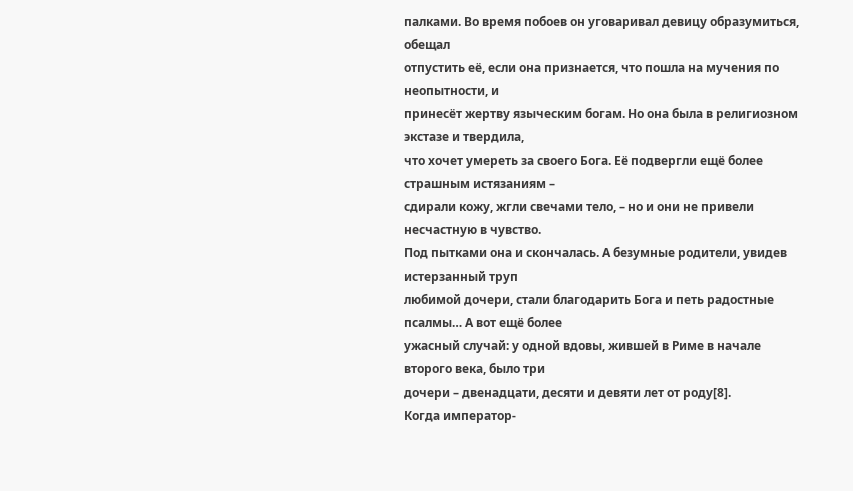палками. Во время побоев он уговаривал девицу образумиться, обещал
отпустить её, если она признается, что пошла на мучения по неопытности, и
принесёт жертву языческим богам. Но она была в религиозном экстазе и твердила,
что хочет умереть за своего Бога. Её подвергли ещё более страшным истязаниям –
сдирали кожу, жгли свечами тело, – но и они не привели несчастную в чувство.
Под пытками она и скончалась. А безумные родители, увидев истерзанный труп
любимой дочери, стали благодарить Бога и петь радостные псалмы… А вот ещё более
ужасный случай: у одной вдовы, жившей в Риме в начале второго века, было три
дочери – двенадцати, десяти и девяти лет от роду[8].
Когда император-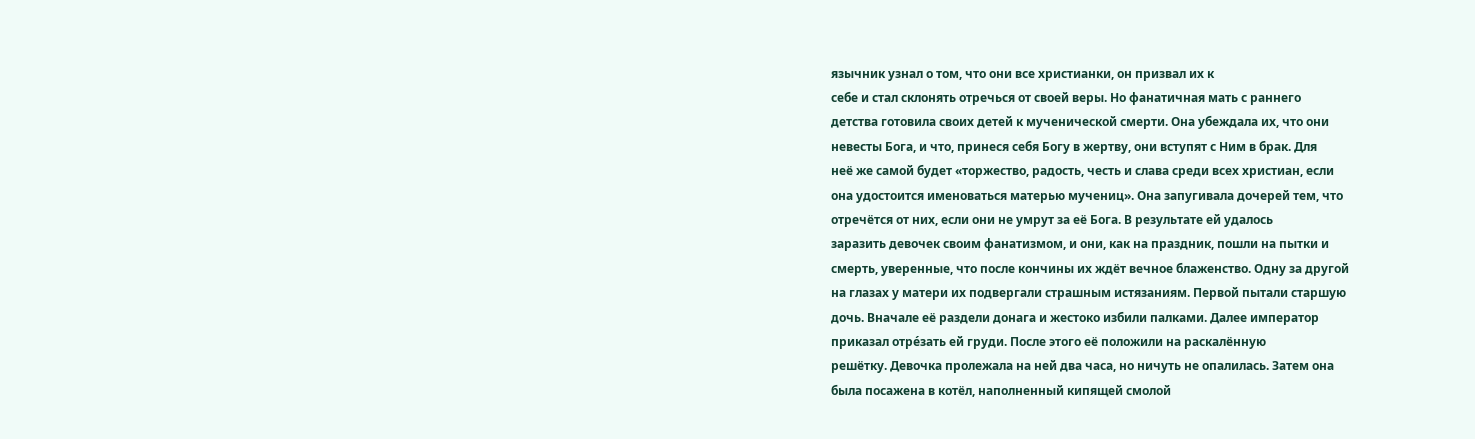язычник узнал о том, что они все христианки, он призвал их к
себе и стал склонять отречься от своей веры. Но фанатичная мать с раннего
детства готовила своих детей к мученической смерти. Она убеждала их, что они
невесты Бога, и что, принеся себя Богу в жертву, они вступят с Ним в брак. Для
неё же самой будет «торжество, радость, честь и слава среди всех христиан, если
она удостоится именоваться матерью мучениц». Она запугивала дочерей тем, что
отречётся от них, если они не умрут за её Бога. В результате ей удалось
заразить девочек своим фанатизмом, и они, как на праздник, пошли на пытки и
смерть, уверенные, что после кончины их ждёт вечное блаженство. Одну за другой
на глазах у матери их подвергали страшным истязаниям. Первой пытали старшую
дочь. Вначале её раздели донага и жестоко избили палками. Далее император
приказал отрéзать ей груди. После этого её положили на раскалённую
решётку. Девочка пролежала на ней два часа, но ничуть не опалилась. Затем она
была посажена в котёл, наполненный кипящей смолой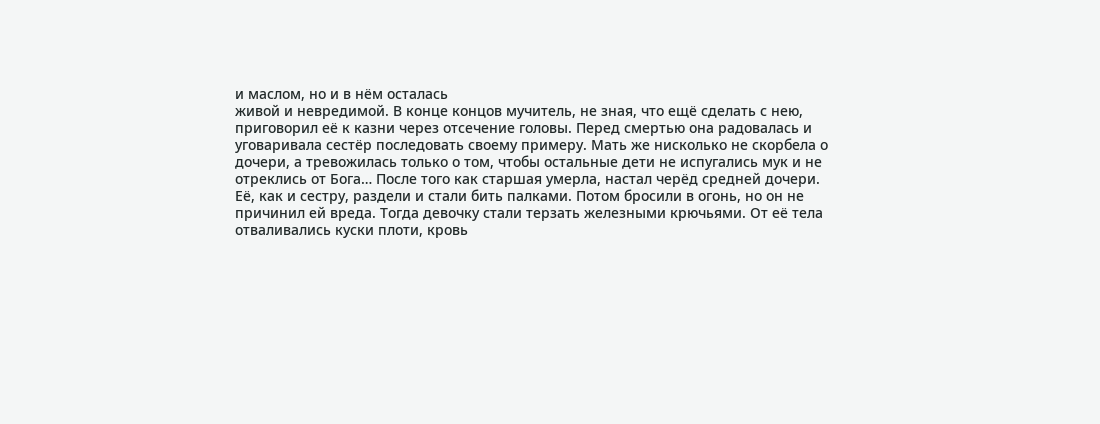и маслом, но и в нём осталась
живой и невредимой. В конце концов мучитель, не зная, что ещё сделать с нею,
приговорил её к казни через отсечение головы. Перед смертью она радовалась и
уговаривала сестёр последовать своему примеру. Мать же нисколько не скорбела о
дочери, а тревожилась только о том, чтобы остальные дети не испугались мук и не
отреклись от Бога… После того как старшая умерла, настал черёд средней дочери.
Её, как и сестру, раздели и стали бить палками. Потом бросили в огонь, но он не
причинил ей вреда. Тогда девочку стали терзать железными крючьями. От её тела
отваливались куски плоти, кровь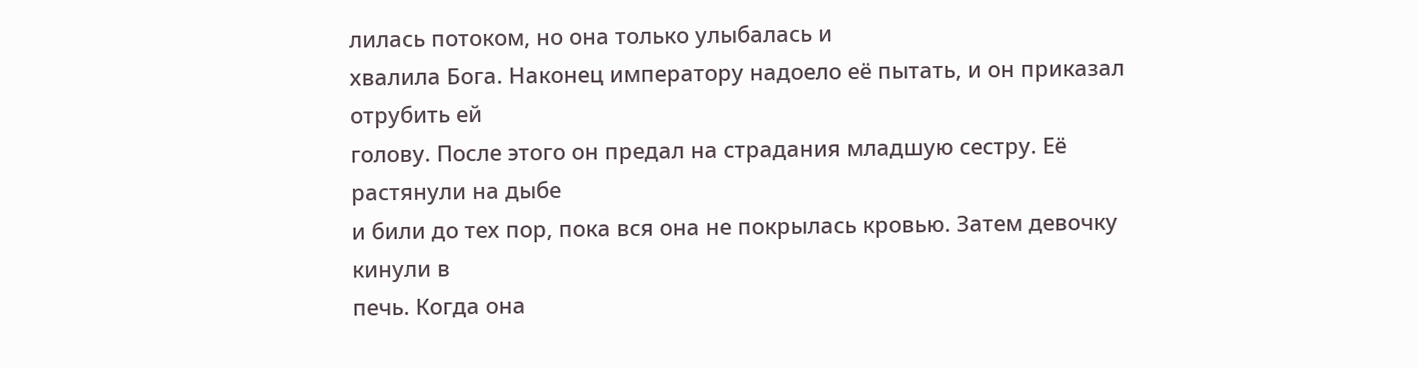лилась потоком, но она только улыбалась и
хвалила Бога. Наконец императору надоело её пытать, и он приказал отрубить ей
голову. После этого он предал на страдания младшую сестру. Её растянули на дыбе
и били до тех пор, пока вся она не покрылась кровью. Затем девочку кинули в
печь. Когда она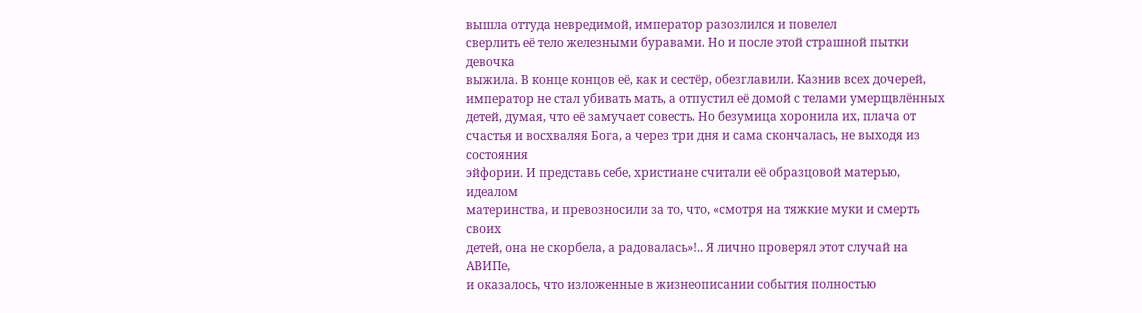вышла оттуда невредимой, император разозлился и повелел
сверлить её тело железными буравами. Но и после этой страшной пытки девочка
выжила. В конце концов её, как и сестёр, обезглавили. Казнив всех дочерей,
император не стал убивать мать, а отпустил её домой с телами умерщвлённых
детей, думая, что её замучает совесть. Но безумица хоронила их, плача от
счастья и восхваляя Бога, а через три дня и сама скончалась, не выходя из состояния
эйфории. И представь себе, христиане считали её образцовой матерью, идеалом
материнства, и превозносили за то, что, «смотря на тяжкие муки и смерть своих
детей, она не скорбела, а радовалась»!.. Я лично проверял этот случай на АВИПе,
и оказалось, что изложенные в жизнеописании события полностью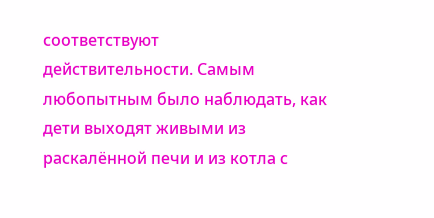соответствуют
действительности. Самым любопытным было наблюдать, как дети выходят живыми из
раскалённой печи и из котла с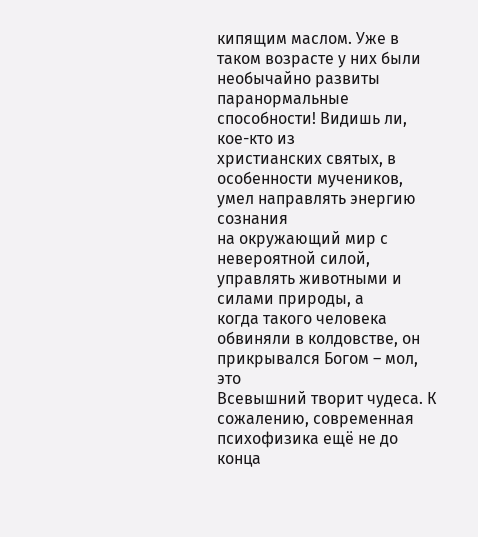кипящим маслом. Уже в таком возрасте у них были
необычайно развиты паранормальные способности! Видишь ли, кое-кто из
христианских святых, в особенности мучеников, умел направлять энергию сознания
на окружающий мир с невероятной силой, управлять животными и силами природы, а
когда такого человека обвиняли в колдовстве, он прикрывался Богом – мол, это
Всевышний творит чудеса. К сожалению, современная психофизика ещё не до конца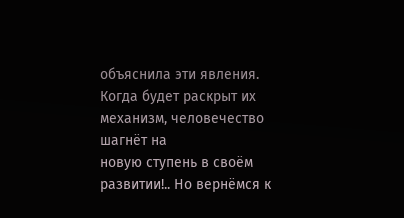объяснила эти явления. Когда будет раскрыт их механизм, человечество шагнёт на
новую ступень в своём развитии!.. Но вернёмся к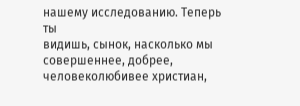нашему исследованию. Теперь ты
видишь, сынок, насколько мы совершеннее, добрее, человеколюбивее христиан,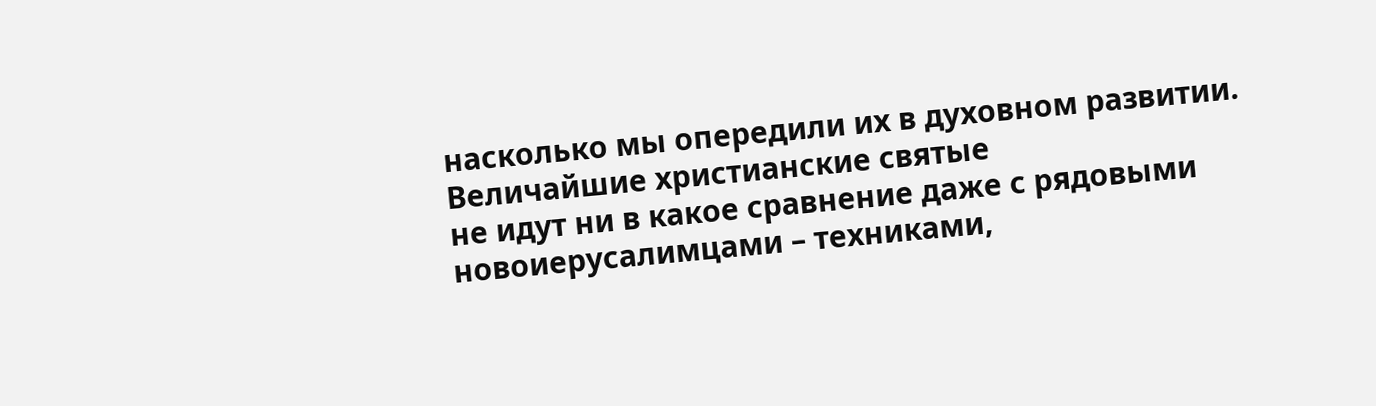насколько мы опередили их в духовном развитии. Величайшие христианские святые
не идут ни в какое сравнение даже с рядовыми новоиерусалимцами – техниками,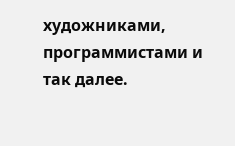художниками, программистами и так далее.